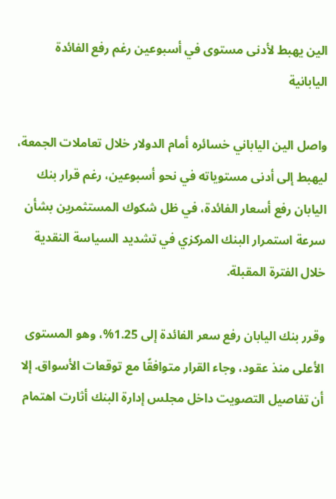الين يهبط لأدنى مستوى في أسبوعين رغم رفع الفائدة اليابانية

واصل الين الياباني خسائره أمام الدولار خلال تعاملات الجمعة، ليهبط إلى أدنى مستوياته في نحو أسبوعين، رغم قرار بنك اليابان رفع أسعار الفائدة، في ظل شكوك المستثمرين بشأن سرعة استمرار البنك المركزي في تشديد السياسة النقدية خلال الفترة المقبلة.

وقرر بنك اليابان رفع سعر الفائدة إلى 1.25%، وهو المستوى الأعلى منذ عقود، وجاء القرار متوافقًا مع توقعات الأسواق. إلا أن تفاصيل التصويت داخل مجلس إدارة البنك أثارت اهتمام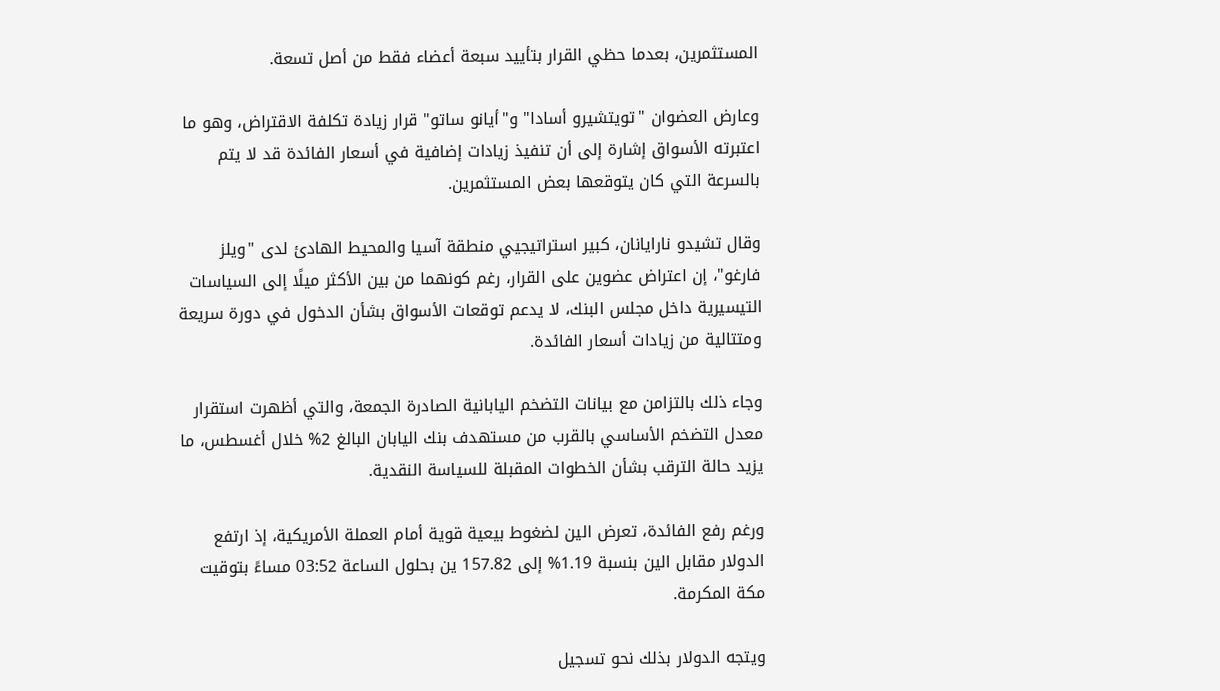المستثمرين، بعدما حظي القرار بتأييد سبعة أعضاء فقط من أصل تسعة.

وعارض العضوان "تويتشيرو أسادا" و"أيانو ساتو" قرار زيادة تكلفة الاقتراض، وهو ما اعتبرته الأسواق إشارة إلى أن تنفيذ زيادات إضافية في أسعار الفائدة قد لا يتم بالسرعة التي كان يتوقعها بعض المستثمرين.

وقال تشيدو نارايانان، كبير استراتيجيي منطقة آسيا والمحيط الهادئ لدى "ويلز فارغو"، إن اعتراض عضوين على القرار، رغم كونهما من بين الأكثر ميلًا إلى السياسات التيسيرية داخل مجلس البنك، لا يدعم توقعات الأسواق بشأن الدخول في دورة سريعة ومتتالية من زيادات أسعار الفائدة.

وجاء ذلك بالتزامن مع بيانات التضخم اليابانية الصادرة الجمعة، والتي أظهرت استقرار معدل التضخم الأساسي بالقرب من مستهدف بنك اليابان البالغ 2% خلال أغسطس، ما يزيد حالة الترقب بشأن الخطوات المقبلة للسياسة النقدية.

ورغم رفع الفائدة، تعرض الين لضغوط بيعية قوية أمام العملة الأمريكية، إذ ارتفع الدولار مقابل الين بنسبة 1.19% إلى 157.82 ين بحلول الساعة 03:52 مساءً بتوقيت مكة المكرمة.

ويتجه الدولار بذلك نحو تسجيل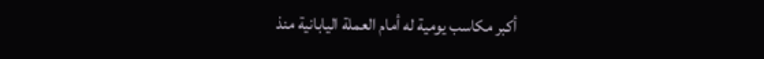أكبر مكاسب يومية له أمام العملة اليابانية منذ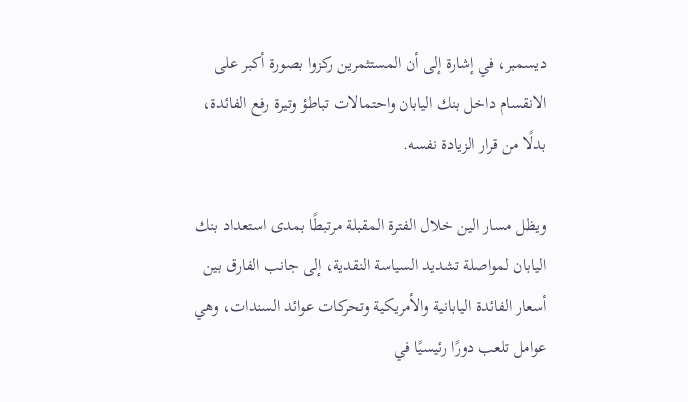ديسمبر، في إشارة إلى أن المستثمرين ركزوا بصورة أكبر على الانقسام داخل بنك اليابان واحتمالات تباطؤ وتيرة رفع الفائدة، بدلًا من قرار الزيادة نفسه.

ويظل مسار الين خلال الفترة المقبلة مرتبطًا بمدى استعداد بنك اليابان لمواصلة تشديد السياسة النقدية، إلى جانب الفارق بين أسعار الفائدة اليابانية والأمريكية وتحركات عوائد السندات، وهي عوامل تلعب دورًا رئيسيًا في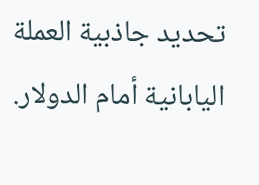تحديد جاذبية العملة اليابانية أمام الدولار.